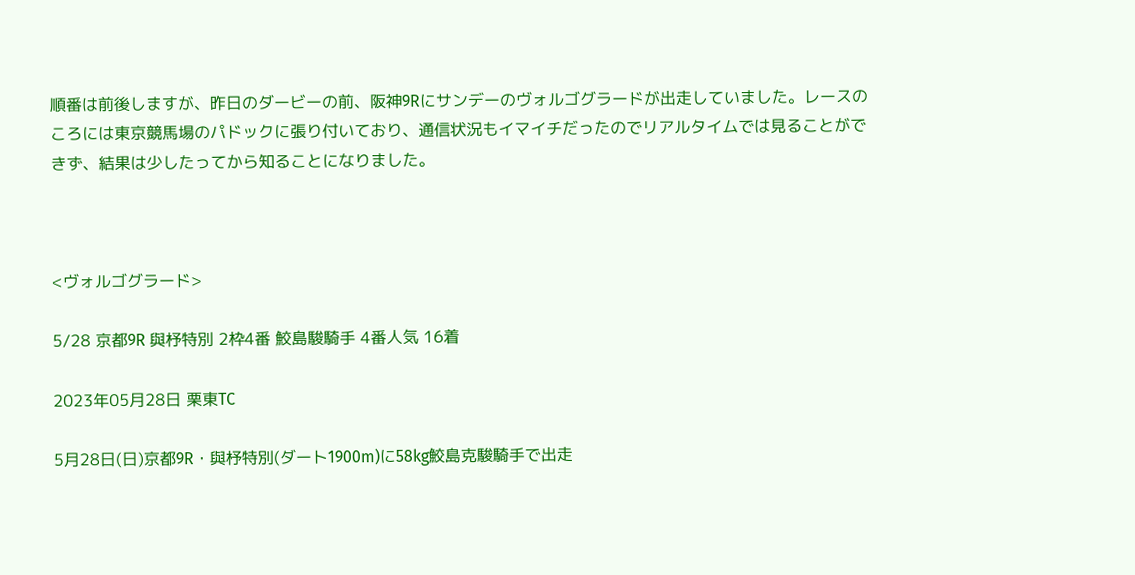順番は前後しますが、昨日のダービーの前、阪神9Rにサンデーのヴォルゴグラードが出走していました。レースのころには東京競馬場のパドックに張り付いており、通信状況もイマイチだったのでリアルタイムでは見ることができず、結果は少したってから知ることになりました。



<ヴォルゴグラード>

5/28 京都9R 與杼特別 2枠4番 鮫島駿騎手 4番人気 16着

2023年05月28日 栗東TC

5月28日(日)京都9R・與杼特別(ダート1900m)に58kg鮫島克駿騎手で出走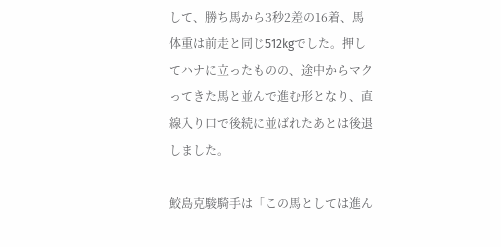して、勝ち馬から3秒2差の16着、馬体重は前走と同じ512kgでした。押してハナに立ったものの、途中からマクってきた馬と並んで進む形となり、直線入り口で後続に並ばれたあとは後退しました。

鮫島克駿騎手は「この馬としては進ん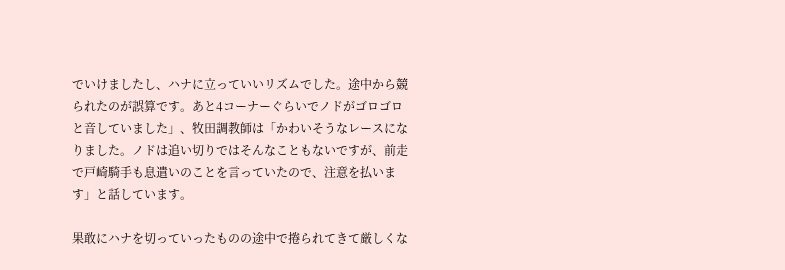でいけましたし、ハナに立っていいリズムでした。途中から競られたのが誤算です。あと4コーナーぐらいでノドがゴロゴロと音していました」、牧田調教師は「かわいそうなレースになりました。ノドは追い切りではそんなこともないですが、前走で戸崎騎手も息遣いのことを言っていたので、注意を払います」と話しています。

果敢にハナを切っていったものの途中で捲られてきて厳しくな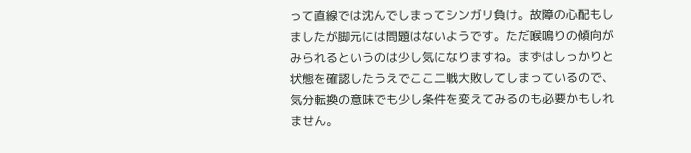って直線では沈んでしまってシンガリ負け。故障の心配もしましたが脚元には問題はないようです。ただ喉鳴りの傾向がみられるというのは少し気になりますね。まずはしっかりと状態を確認したうえでここ二戦大敗してしまっているので、気分転換の意味でも少し条件を変えてみるのも必要かもしれません。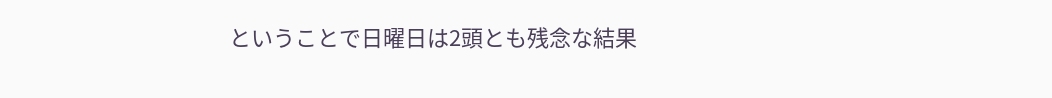ということで日曜日は2頭とも残念な結果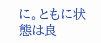に。ともに状態は良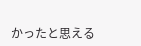かったと思える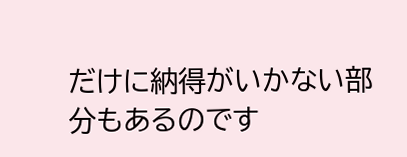だけに納得がいかない部分もあるのです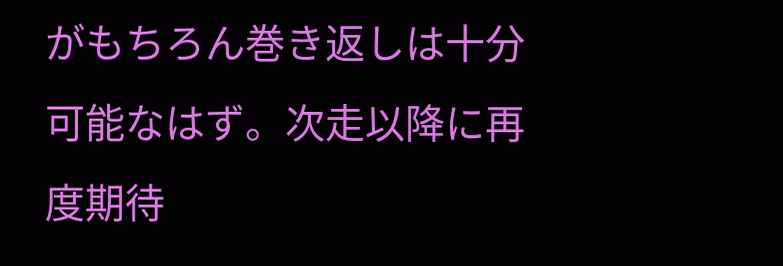がもちろん巻き返しは十分可能なはず。次走以降に再度期待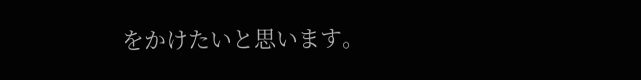をかけたいと思います。